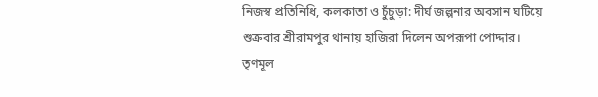নিজস্ব প্রতিনিধি, কলকাতা ও চুঁচুড়া: দীর্ঘ জল্পনার অবসান ঘটিয়ে শুক্রবার শ্রীরামপুর থানায় হাজিরা দিলেন অপরূপা পোদ্দার। তৃণমূল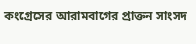কংগ্রেসের আরামবাগের প্রাক্তন সাংসদ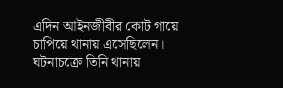এদিন আইনজীবীর কোট গায়ে চাপিয়ে থানায় এসেছিলেন। ঘটনাচক্রে তিনি থানায়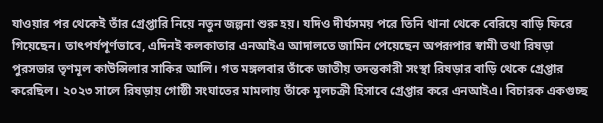যাওয়ার পর থেকেই তাঁর গ্রেপ্তারি নিয়ে নতুন জল্পনা শুরু হয়। যদিও দীর্ঘসময় পরে তিনি থানা থেকে বেরিয়ে বাড়ি ফিরে গিয়েছেন। তাৎপর্যপূর্ণভাবে, এদিনই কলকাতার এনআইএ আদালতে জামিন পেয়েছেন অপরূপার স্বামী তথা রিষড়া পুরসভার তৃণমূল কাউন্সিলার সাকির আলি। গত মঙ্গলবার তাঁকে জাতীয় তদন্তকারী সংস্থা রিষড়ার বাড়ি থেকে গ্রেপ্তার করেছিল। ২০২৩ সালে রিষড়ায় গোষ্ঠী সংঘাতের মামলায় তাঁকে মূলচক্রী হিসাবে গ্রেপ্তার করে এনআইএ। বিচারক একগুচ্ছ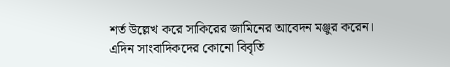শর্ত উল্লেখ করে সাকিরের জামিনের আবেদন মঞ্জুর করেন।
এদিন সাংবাদিকদের কোনো বিবৃতি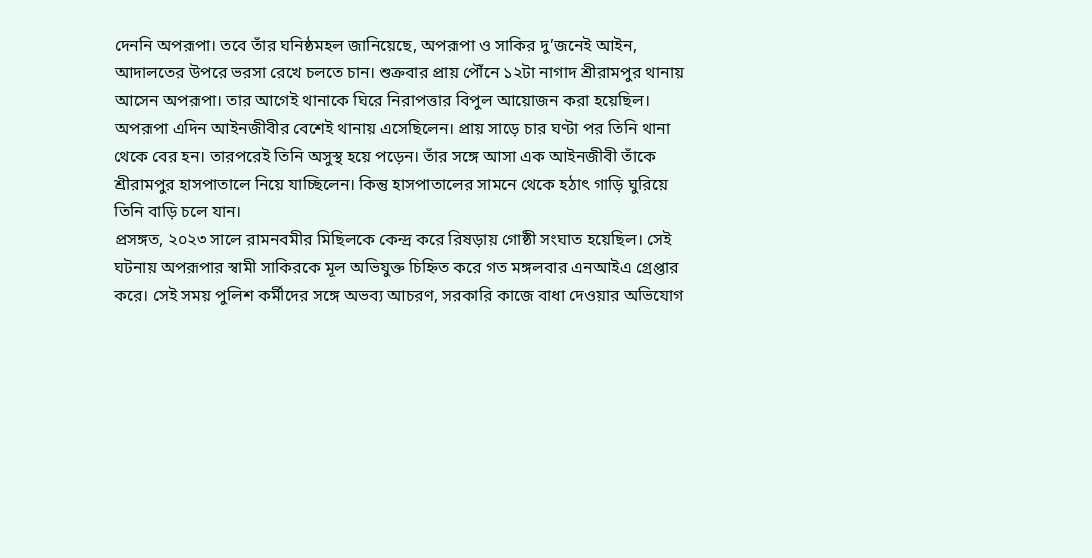দেননি অপরূপা। তবে তাঁর ঘনিষ্ঠমহল জানিয়েছে, অপরূপা ও সাকির দু’জনেই আইন, আদালতের উপরে ভরসা রেখে চলতে চান। শুক্রবার প্রায় পৌঁনে ১২টা নাগাদ শ্রীরামপুর থানায় আসেন অপরূপা। তার আগেই থানাকে ঘিরে নিরাপত্তার বিপুল আয়োজন করা হয়েছিল। অপরূপা এদিন আইনজীবীর বেশেই থানায় এসেছিলেন। প্রায় সাড়ে চার ঘণ্টা পর তিনি থানা থেকে বের হন। তারপরেই তিনি অসুস্থ হয়ে পড়েন। তাঁর সঙ্গে আসা এক আইনজীবী তাঁকে শ্রীরামপুর হাসপাতালে নিয়ে যাচ্ছিলেন। কিন্তু হাসপাতালের সামনে থেকে হঠাৎ গাড়ি ঘুরিয়ে তিনি বাড়ি চলে যান।
প্রসঙ্গত, ২০২৩ সালে রামনবমীর মিছিলকে কেন্দ্র করে রিষড়ায় গোষ্ঠী সংঘাত হয়েছিল। সেই ঘটনায় অপরূপার স্বামী সাকিরকে মূল অভিযুক্ত চিহ্নিত করে গত মঙ্গলবার এনআইএ গ্রেপ্তার করে। সেই সময় পুলিশ কর্মীদের সঙ্গে অভব্য আচরণ, সরকারি কাজে বাধা দেওয়ার অভিযোগ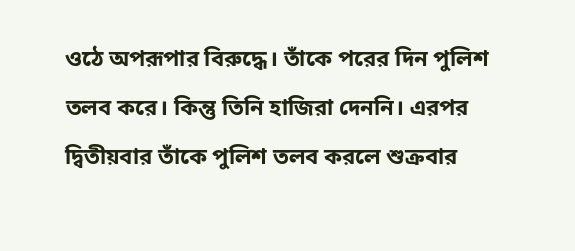ওঠে অপরূপার বিরুদ্ধে। তাঁকে পরের দিন পুলিশ তলব করে। কিন্তু তিনি হাজিরা দেননি। এরপর দ্বিতীয়বার তাঁকে পুলিশ তলব করলে শুক্রবার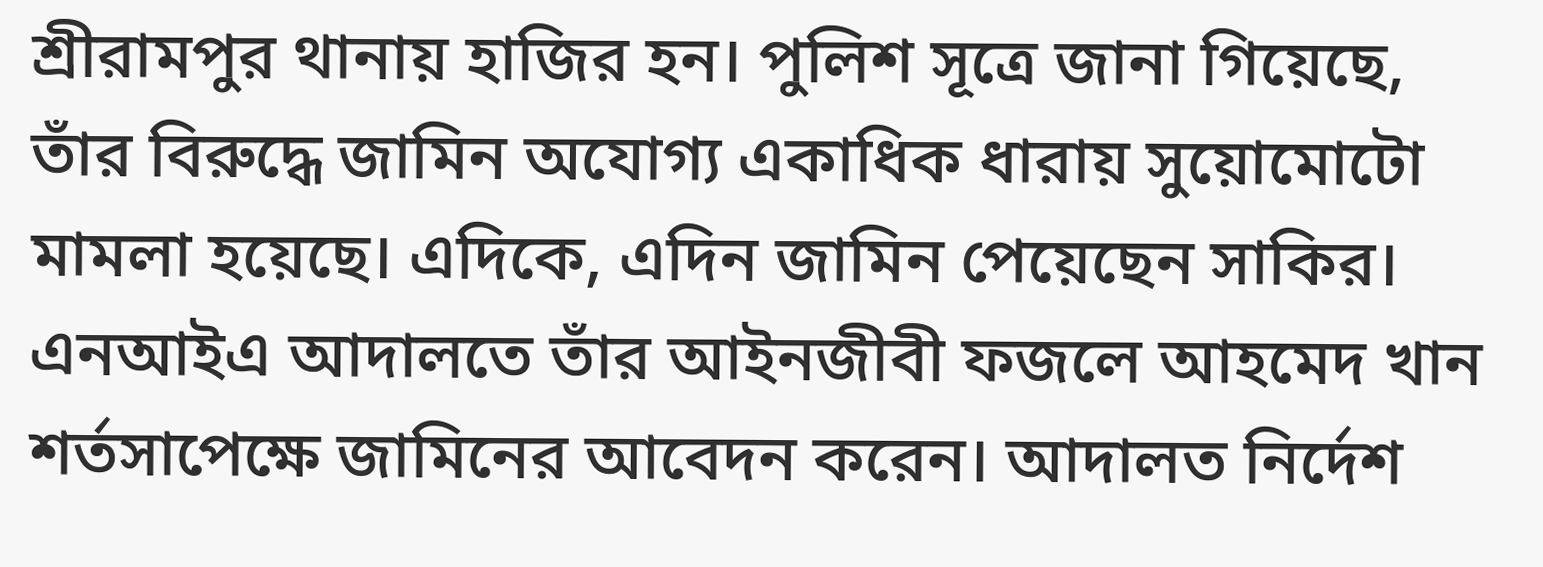শ্রীরামপুর থানায় হাজির হন। পুলিশ সূত্রে জানা গিয়েছে, তাঁর বিরুদ্ধে জামিন অযোগ্য একাধিক ধারায় সুয়োমোটো মামলা হয়েছে। এদিকে, এদিন জামিন পেয়েছেন সাকির। এনআইএ আদালতে তাঁর আইনজীবী ফজলে আহমেদ খান শর্তসাপেক্ষে জামিনের আবেদন করেন। আদালত নির্দেশ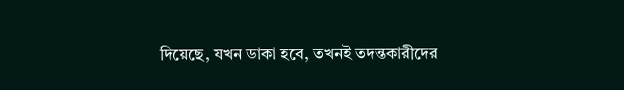দিয়েছে, যখন ডাকা হবে, তখনই তদন্তকারীদের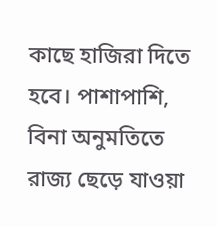কাছে হাজিরা দিতে হবে। পাশাপাশি, বিনা অনুমতিতে রাজ্য ছেড়ে যাওয়া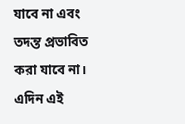যাবে না এবং তদন্ত প্রভাবিত করা যাবে না। এদিন এই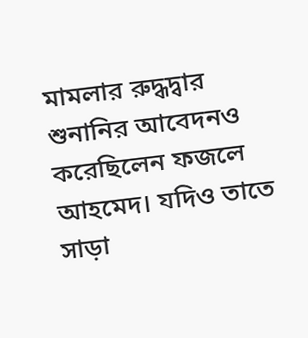মামলার রুদ্ধদ্বার শুনানির আবেদনও করেছিলেন ফজলে আহমেদ। যদিও তাতে সাড়া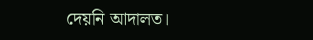দেয়নি আদালত।